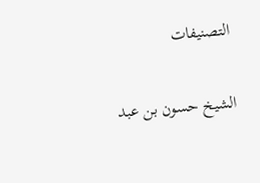التصنيفات

الشيخ حسون بن عبد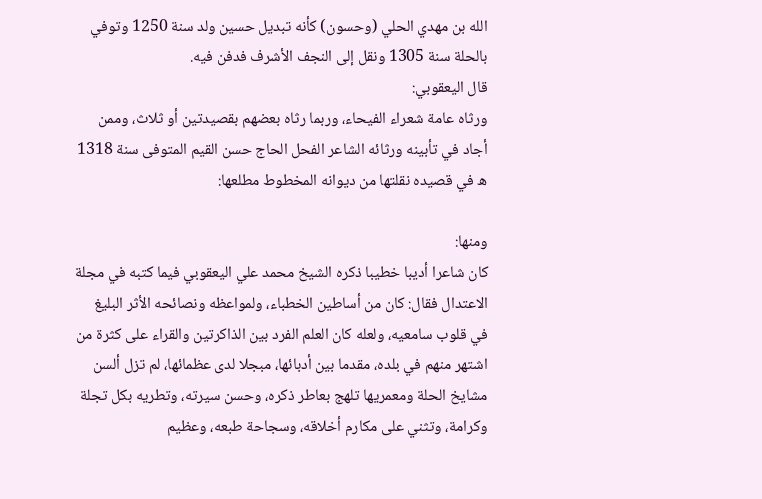الله بن مهدي الحلي (وحسون) كأنه تبديل حسين ولد سنة 1250 وتوفي بالحلة سنة 1305 ونقل إلى النجف الأشرف فدفن فيه.
قال اليعقوبي:
ورثاه عامة شعراء الفيحاء، وربما رثاه بعضهم بقصيدتين أو ثلاث، وممن أجاد في تأبينه ورثائه الشاعر الفحل الحاج حسن القيم المتوفى سنة 1318 ه في قصيده نقلتها من ديوانه المخطوط مطلعها:

ومنها:
كان شاعرا أديبا خطيبا ذكره الشيخ محمد علي اليعقوبي فيما كتبه في مجلة الاعتدال فقال: كان من أساطين الخطباء، ولمواعظه ونصائحه الأثر البليغ في قلوب سامعيه، ولعله كان العلم الفرد بين الذاكرتين والقراء على كثرة من اشتهر منهم في بلده، مقدما بين أدبائها، مبجلا لدى عظمائها، لم تزل ألسن مشايخ الحلة ومعمريها تلهج بعاطر ذكره، وحسن سيرته، وتطريه بكل تجلة وكرامة، وتثني على مكارم أخلاقه، وسجاحة طبعه، وعظيم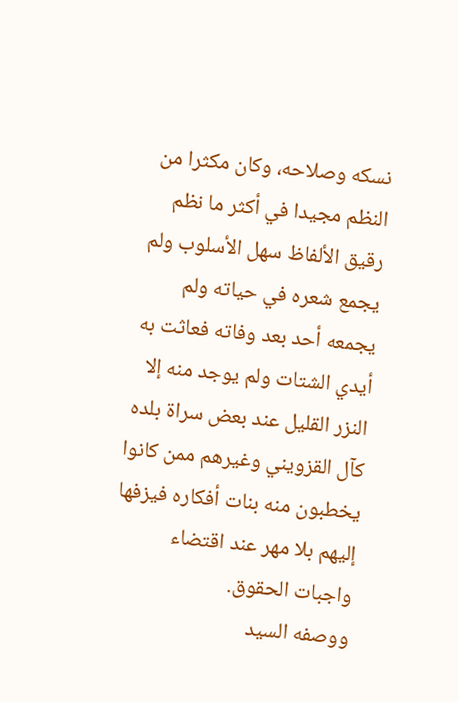نسكه وصلاحه، وكان مكثرا من النظم مجيدا في أكثر ما نظم رقيق الألفاظ سهل الأسلوب ولم يجمع شعره في حياته ولم يجمعه أحد بعد وفاته فعاثت به أيدي الشتات ولم يوجد منه إلا النزر القليل عند بعض سراة بلده كآل القزويني وغيرهم ممن كانوا يخطبون منه بنات أفكاره فيزفها إليهم بلا مهر عند اقتضاء واجبات الحقوق.
ووصفه السيد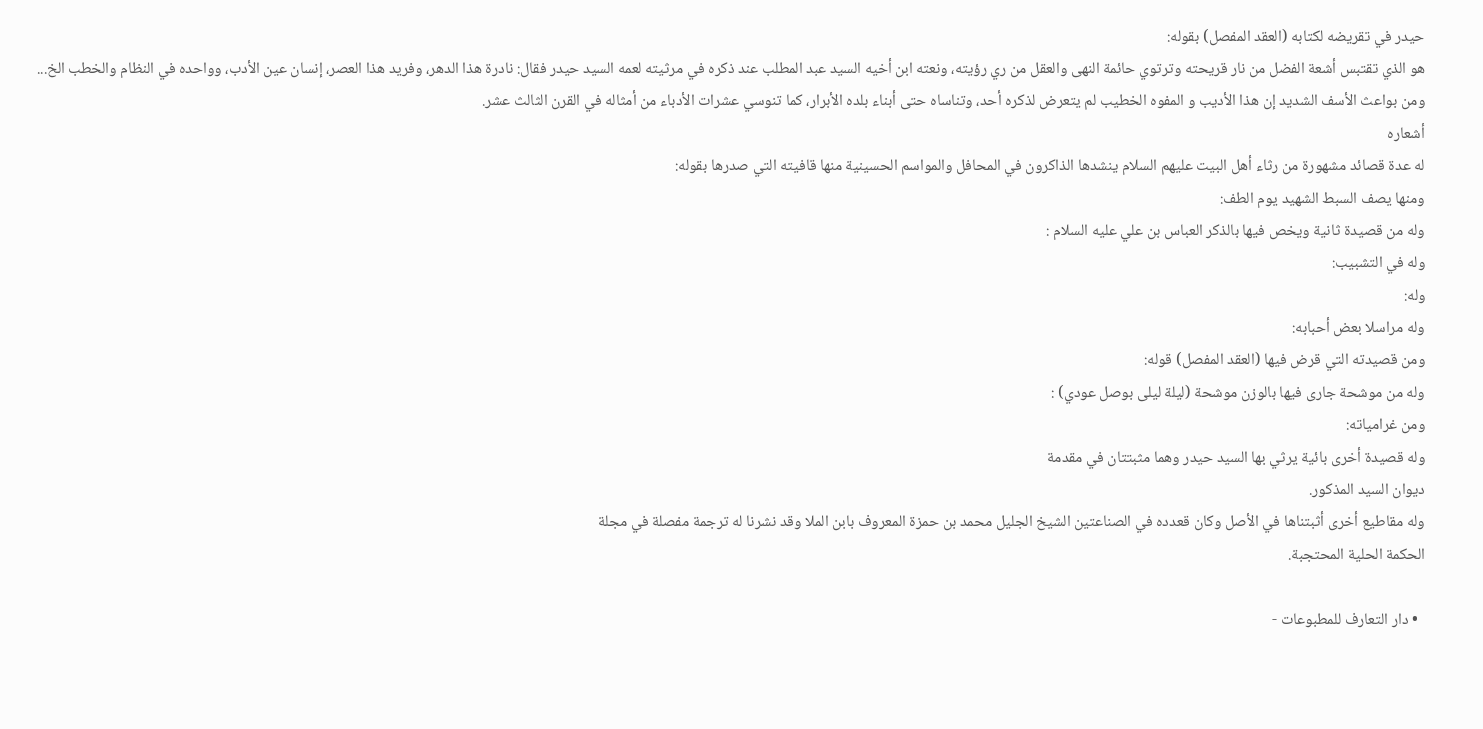حيدر في تقريضه لكتابه (العقد المفصل) بقوله:
هو الذي تقتبس أشعة الفضل من نار قريحته وترتوي حائمة النهى والعقل من ري رؤيته، ونعته ابن أخيه السيد عبد المطلب عند ذكره في مرثيته لعمه السيد حيدر فقال: نادرة هذا الدهر، وفريد هذا العصر، إنسان عين الأدب، وواحده في النظام والخطب الخ... ومن بواعث الأسف الشديد إن هذا الأديب و المفوه الخطيب لم يتعرض لذكره أحد، وتناساه حتى أبناء بلده الأبرار، كما تنوسي عشرات الأدباء من أمثاله في القرن الثالث عشر.
أشعاره
له عدة قصائد مشهورة من رثاء أهل البيت عليهم السلام ينشدها الذاكرون في المحافل والمواسم الحسينية منها قافيته التي صدرها بقوله:
ومنها يصف السبط الشهيد يوم الطف:
وله من قصيدة ثانية ويخص فيها بالذكر العباس بن علي عليه السلام :
وله في التشبيب:
وله:
وله مراسلا بعض أحبابه:
ومن قصيدته التي قرض فيها (العقد المفصل) قوله:
وله من موشحة جارى فيها بالوزن موشحة (ليلة ليلى بوصل عودي) :
ومن غرامياته:
وله قصيدة أخرى بائية يرثي بها السيد حيدر وهما مثبتتان في مقدمة
ديوان السيد المذكور.
وله مقاطيع أخرى أثبتناها في الأصل وكان قعدده في الصناعتين الشيخ الجليل محمد بن حمزة المعروف بابن الملا وقد نشرنا له ترجمة مفصلة في مجلة
الحكمة الحلية المحتجبة.

  • دار التعارف للمطبوعات -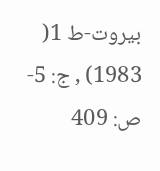بيروت-ط 1( 1983) , ج: 5- ص: 409